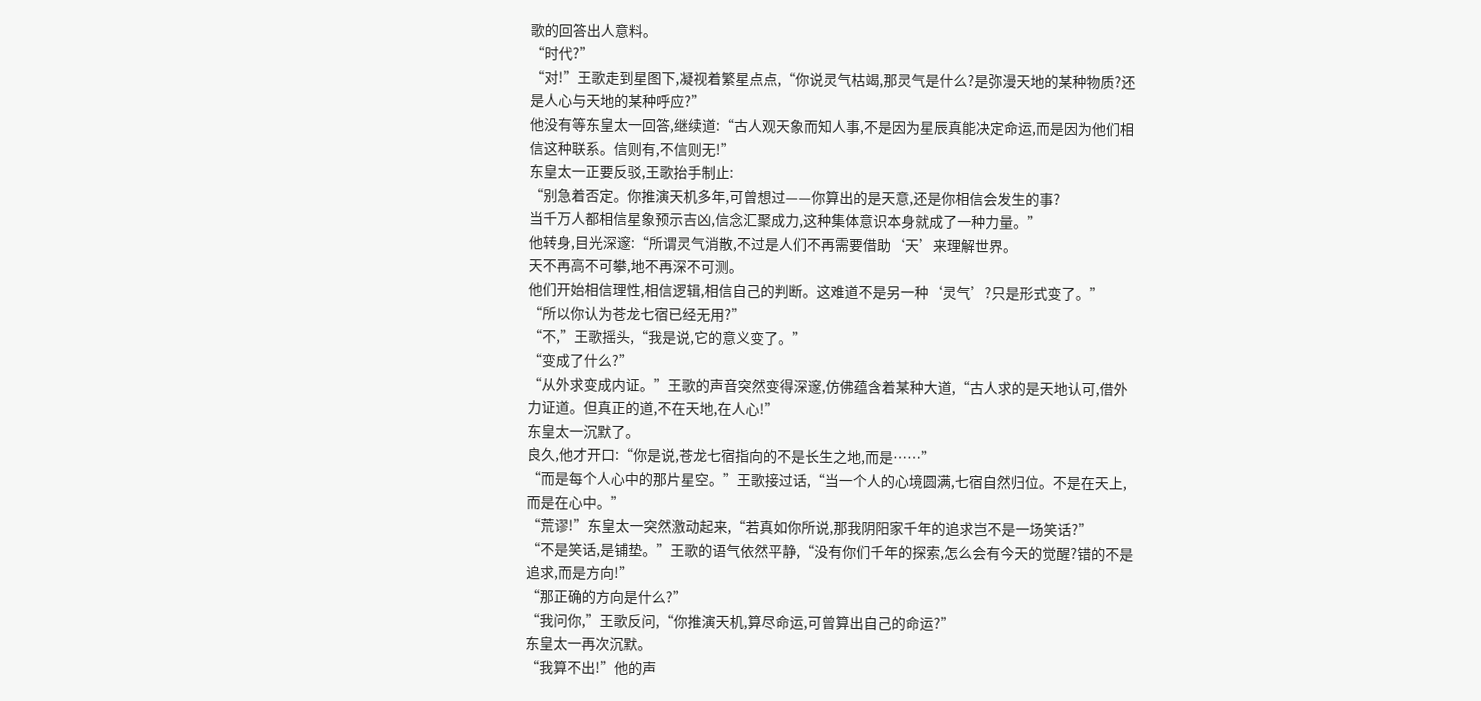歌的回答出人意料。
“时代?”
“对!”王歌走到星图下,凝视着繁星点点,“你说灵气枯竭,那灵气是什么?是弥漫天地的某种物质?还是人心与天地的某种呼应?”
他没有等东皇太一回答,继续道:“古人观天象而知人事,不是因为星辰真能决定命运,而是因为他们相信这种联系。信则有,不信则无!”
东皇太一正要反驳,王歌抬手制止:
“别急着否定。你推演天机多年,可曾想过——你算出的是天意,还是你相信会发生的事?
当千万人都相信星象预示吉凶,信念汇聚成力,这种集体意识本身就成了一种力量。”
他转身,目光深邃:“所谓灵气消散,不过是人们不再需要借助‘天’来理解世界。
天不再高不可攀,地不再深不可测。
他们开始相信理性,相信逻辑,相信自己的判断。这难道不是另一种‘灵气’?只是形式变了。”
“所以你认为苍龙七宿已经无用?”
“不,”王歌摇头,“我是说,它的意义变了。”
“变成了什么?”
“从外求变成内证。”王歌的声音突然变得深邃,仿佛蕴含着某种大道,“古人求的是天地认可,借外力证道。但真正的道,不在天地,在人心!”
东皇太一沉默了。
良久,他才开口:“你是说,苍龙七宿指向的不是长生之地,而是……”
“而是每个人心中的那片星空。”王歌接过话,“当一个人的心境圆满,七宿自然归位。不是在天上,而是在心中。”
“荒谬!”东皇太一突然激动起来,“若真如你所说,那我阴阳家千年的追求岂不是一场笑话?”
“不是笑话,是铺垫。”王歌的语气依然平静,“没有你们千年的探索,怎么会有今天的觉醒?错的不是追求,而是方向!”
“那正确的方向是什么?”
“我问你,”王歌反问,“你推演天机,算尽命运,可曾算出自己的命运?”
东皇太一再次沉默。
“我算不出!”他的声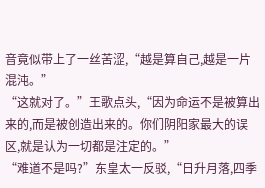音竟似带上了一丝苦涩,“越是算自己,越是一片混沌。”
“这就对了。”王歌点头,“因为命运不是被算出来的,而是被创造出来的。你们阴阳家最大的误区,就是认为一切都是注定的。”
“难道不是吗?”东皇太一反驳,“日升月落,四季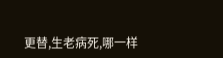更替,生老病死,哪一样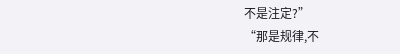不是注定?”
“那是规律,不